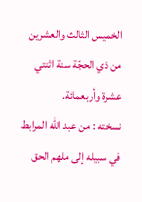الخميس الثالث والعشرين من ذي الحجّة سنة اثنتي عشرة وأربعمائة.
نسخته : من عبد الله المرابط في سبيله إلى ملهم الحق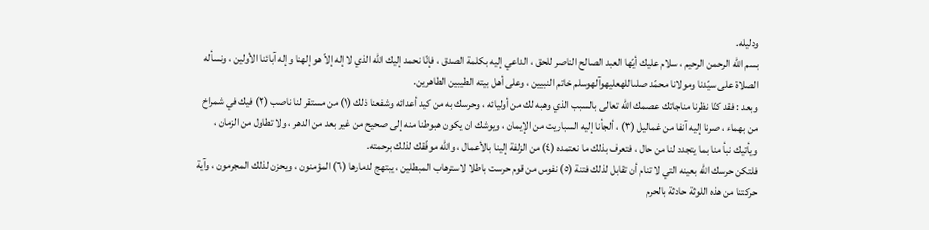ودليله.
بسم الله الرحمن الرحيم ، سلام عليك أيّها العبد الصالح الناصر للحق ، الداعي إليه بكلمة الصدق ، فإنّا نحمد إليك الله الذي لا إله إلاّ هو إلهنا وإله آبائنا الأولين ، ونسأله الصلاة على سيّدنا ومولانا محمّد صلىاللهعليهوآلهوسلم خاتم النبيين ، وعلى أهل بيته الطيبين الطاهرين.
وبعد : فقد كنّا نظرنا مناجاتك عصمك الله تعالى بالسبب الذي وهبه لك من أوليائه ، وحرسك به من كيد أعدائه وشفعنا ذلك (١) من مستقر لنا ناصب (٢) فيك في شمراخ من بهماء ، صرنا إليه آنفا من غماليل (٣) ، ألجأنا إليه السباريت من الإيمان ، ويوشك ان يكون هبوطنا منه إلى صحيح من غير بعد من الدهر ، ولا تطاول من الزمان ، ويأتيك نبأ منا بما يتجدد لنا من حال ، فتعرف بذلك ما نعتمده (٤) من الزلفة إلينا بالأعمال ، والله موفّقك لذلك برحمته.
فلتكن حرسك الله بعينه التي لا تنام أن تقابل لذلك فتنة (٥) نفوس من قوم حرست باطلا لاسترهاب المبطلين ، يبتهج لدمارها (٦) المؤمنون ، ويحزن لذلك المجرمون ، وآية حركتنا من هذه اللوثة حادثة بالحرم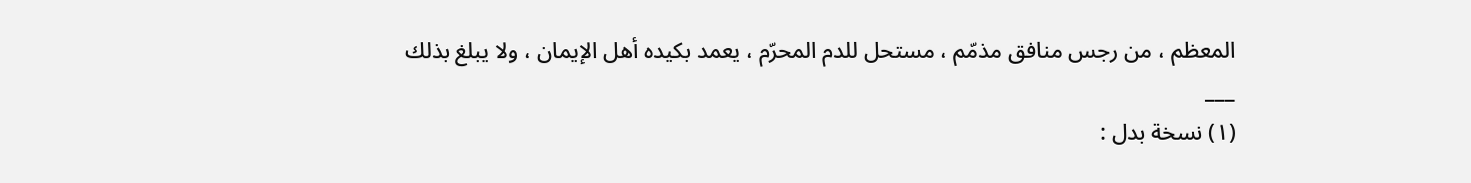المعظم ، من رجس منافق مذمّم ، مستحل للدم المحرّم ، يعمد بكيده أهل الإيمان ، ولا يبلغ بذلك
___
(١) نسخة بدل :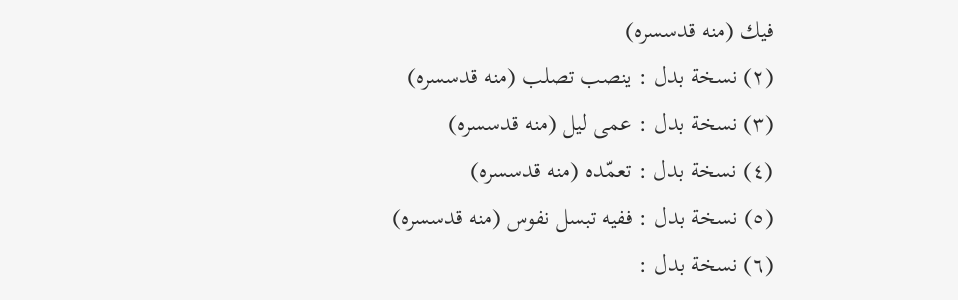فيك (منه قدسسره)
(٢) نسخة بدل : ينصب تصلب (منه قدسسره)
(٣) نسخة بدل : عمى ليل (منه قدسسره)
(٤) نسخة بدل : تعمّده (منه قدسسره)
(٥) نسخة بدل : ففيه تبسل نفوس (منه قدسسره)
(٦) نسخة بدل :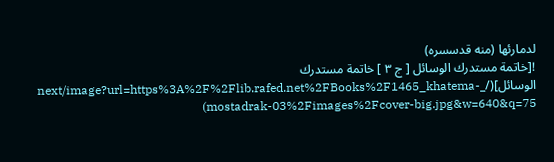لدمارئها (منه قدسسره)
![خاتمة مستدرك الوسائل [ ج ٣ ] خاتمة مستدرك الوسائل](/_next/image?url=https%3A%2F%2Flib.rafed.net%2FBooks%2F1465_khatema-mostadrak-03%2Fimages%2Fcover-big.jpg&w=640&q=75)